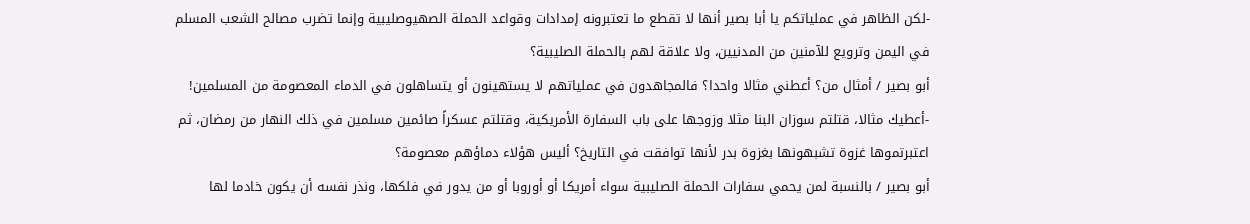-لكن الظاهر في عملياتكم يا أبا بصير أنها لا تقطع ما تعتبرونه إمدادات وقواعد الحملة الصهيوصليبية وإنما تضرب مصالح الشعب المسلم في اليمن وترويع للآمنين من المدنيين، ولا علاقة لهم بالحملة الصليبية؟
أبو بصير / أمثال من؟ أعطني مثالا واحدا؟ فالمجاهدون في عملياتهم لا يستهينون أو يتساهلون في الدماء المعصومة من المسلمين!
-أعطيك مثالا، قتلتم سوزان البنا مثلا وزوجها على باب السفارة الأمريكية، وقتلتم عسكراً صائمين مسلمين في ذلك النهار من رمضان، ثم اعتبرتموها غزوة تشبهونها بغزوة بدر لأنها توافقت في التاريخ؟ أليس هؤلاء دماؤهم معصومة؟
أبو بصير / بالنسبة لمن يحمي سفارات الحملة الصليبية سواء أمريكا أو أوروبا أو من يدور في فلكها، ونذر نفسه أن يكون خادما لها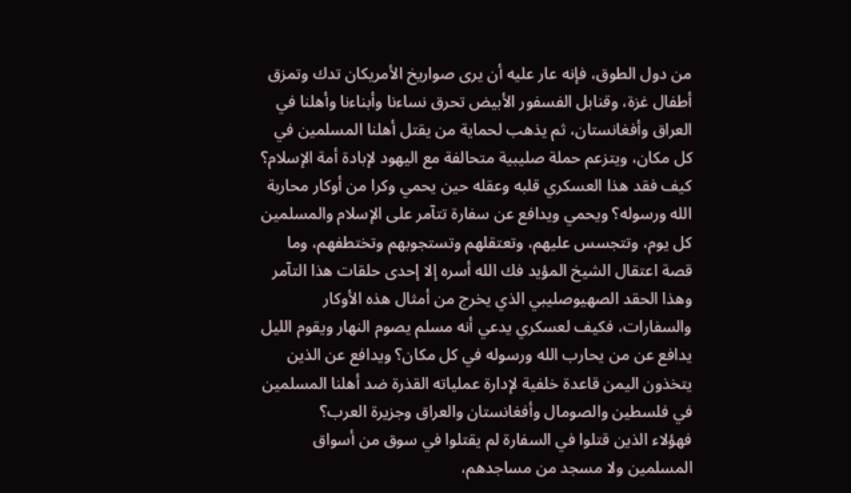من دول الطوق، فإنه عار عليه أن يرى صواريخ الأمريكان تدك وتمزق أطفال غزة، وقنابل الفسفور الأبيض تحرق نساءنا وأبناءنا وأهلنا في العراق وأفغانستان، ثم يذهب لحماية من يقتل أهلنا المسلمين في كل مكان، ويتزعم حملة صليبية متحالفة مع اليهود لإبادة أمة الإسلام؟
كيف فقد هذا العسكري قلبه وعقله حين يحمي وكرا من أوكار محاربة الله ورسوله؟ ويحمي ويدافع عن سفارة تتآمر على الإسلام والمسلمين كل يوم، وتتجسس عليهم، وتعتقلهم وتستجوبهم وتختطفهم، وما قصة اعتقال الشيخ المؤيد فك الله أسره إلا إحدى حلقات هذا التآمر وهذا الحقد الصهيوصليبي الذي يخرج من أمثال هذه الأوكار والسفارات، فكيف لعسكري يدعي أنه مسلم يصوم النهار ويقوم الليل يدافع عن من يحارب الله ورسوله في كل مكان؟ ويدافع عن الذين يتخذون اليمن قاعدة خلفية لإدارة عملياته القذرة ضد أهلنا المسلمين في فلسطين والصومال وأفغانستان والعراق وجزيرة العرب؟
فهؤلاء الذين قتلوا في السفارة لم يقتلوا في سوق من أسواق المسلمين ولا مسجد من مساجدهم،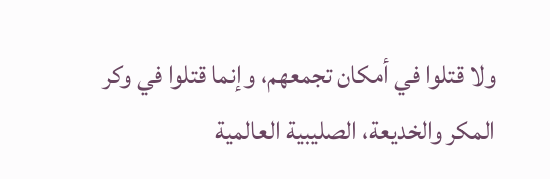ولا قتلوا في أمكان تجمعهم، وإنما قتلوا في وكر المكر والخديعة، الصليبية العالمية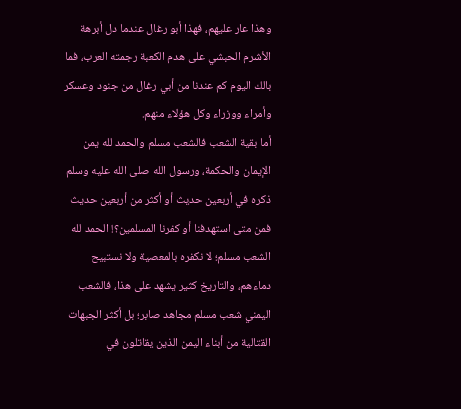وهذا عار عليهم، فهذا أبو رغال عندما دل أبرهة الأشرم الحبشي على هدم الكعبة رجمته العرب، فما بالك اليوم كم عندنا من أبي رغال من جنود وعسكر وأمراء ووزراء وكل هؤلاء منهم.
أما بقية الشعب فالشعب مسلم والحمد لله يمن الإيمان والحكمة، ورسول الله صلى الله عليه وسلم ذكره في أربعين حديث أو أكثر من أربعين حديث فمن متى استهدفنا أو كفرنا المسلمين؟! الحمد لله الشعب مسلم؛ لا نكفره بالمعصية ولا نستبيح دماءهم، والتاريخ كثير يشهد على هذا، فالشعب اليمني شعب مسلم مجاهد صابر؛ بل أكثر الجبهات القتالية من أبناء اليمن الذين يقاتلون في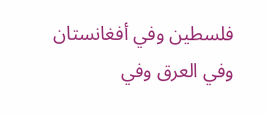فلسطين وفي أفغانستان وفي العرق وفي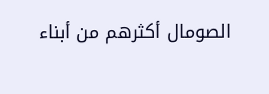الصومال أكثرهم من أبناء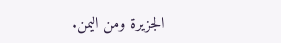الجزيرة ومن اليمن.